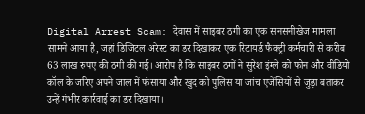Digital Arrest Scam: देवास में साइबर ठगी का एक सनसनीखेज मामला सामने आया है, जहां डिजिटल अरेस्ट का डर दिखाकर एक रिटायर्ड फैक्ट्री कर्मचारी से करीब 63 लाख रुपए की ठगी की गई। आरोप है कि साइबर ठगों ने सुरेश इंग्ले को फोन और वीडियो कॉल के जरिए अपने जाल में फंसाया और खुद को पुलिस या जांच एजेंसियों से जुड़ा बताकर उन्हें गंभीर कार्रवाई का डर दिखाया।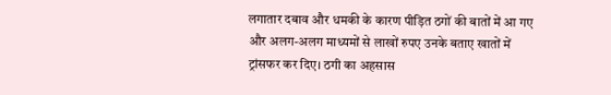लगातार दबाव और धमकी के कारण पीड़ित ठगों की बातों में आ गए और अलग-अलग माध्यमों से लाखों रुपए उनके बताए खातों में ट्रांसफर कर दिए। ठगी का अहसास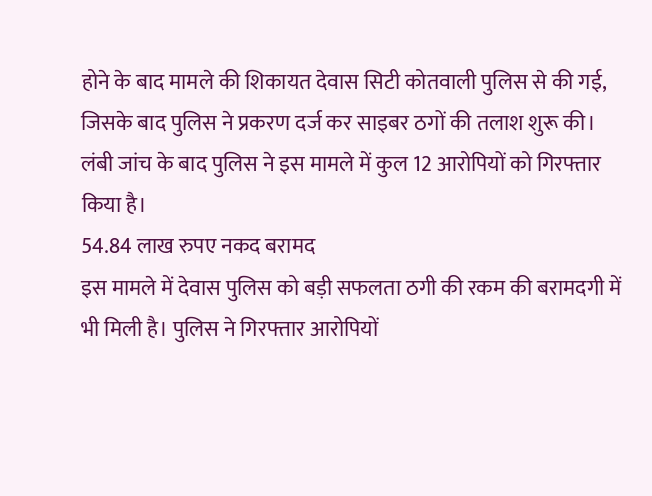होने के बाद मामले की शिकायत देवास सिटी कोतवाली पुलिस से की गई, जिसके बाद पुलिस ने प्रकरण दर्ज कर साइबर ठगों की तलाश शुरू की। लंबी जांच के बाद पुलिस ने इस मामले में कुल 12 आरोपियों को गिरफ्तार किया है।
54.84 लाख रुपए नकद बरामद
इस मामले में देवास पुलिस को बड़ी सफलता ठगी की रकम की बरामदगी में भी मिली है। पुलिस ने गिरफ्तार आरोपियों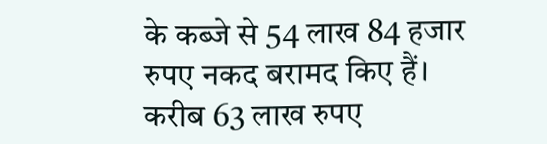के कब्जे से 54 लाख 84 हजार रुपए नकद बरामद किए हैं। करीब 63 लाख रुपए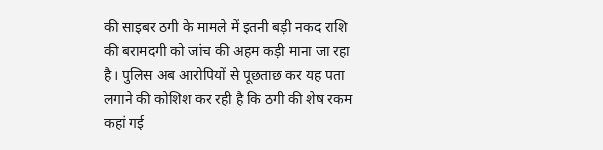की साइबर ठगी के मामले में इतनी बड़ी नकद राशि की बरामदगी को जांच की अहम कड़ी माना जा रहा है। पुलिस अब आरोपियों से पूछताछ कर यह पता लगाने की कोशिश कर रही है कि ठगी की शेष रकम कहां गई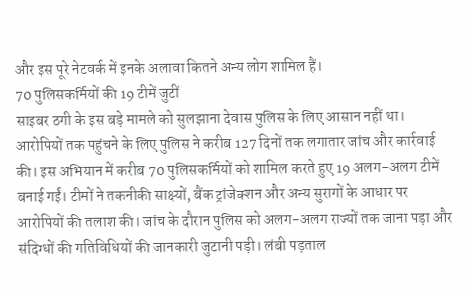और इस पूरे नेटवर्क में इनके अलावा कितने अन्य लोग शामिल हैं।
70 पुलिसकर्मियों की 19 टीमें जुटीं
साइबर ठगी के इस बड़े मामले को सुलझाना देवास पुलिस के लिए आसान नहीं था। आरोपियों तक पहुंचने के लिए पुलिस ने करीब 127 दिनों तक लगातार जांच और कार्रवाई की। इस अभियान में करीब 70 पुलिसकर्मियों को शामिल करते हुए 19 अलग-अलग टीमें बनाई गईं। टीमों ने तकनीकी साक्ष्यों, बैंक ट्रांजेक्शन और अन्य सुरागों के आधार पर आरोपियों की तलाश की। जांच के दौरान पुलिस को अलग-अलग राज्यों तक जाना पड़ा और संदिग्धों की गतिविधियों की जानकारी जुटानी पड़ी। लंबी पड़ताल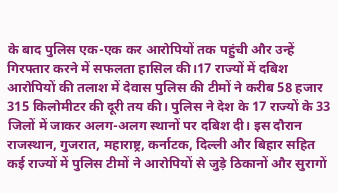के बाद पुलिस एक-एक कर आरोपियों तक पहुंची और उन्हें गिरफ्तार करने में सफलता हासिल की।17 राज्यों में दबिश
आरोपियों की तलाश में देवास पुलिस की टीमों ने करीब 58 हजार 315 किलोमीटर की दूरी तय की। पुलिस ने देश के 17 राज्यों के 33 जिलों में जाकर अलग-अलग स्थानों पर दबिश दी। इस दौरान राजस्थान, गुजरात, महाराष्ट्र, कर्नाटक, दिल्ली और बिहार सहित कई राज्यों में पुलिस टीमों ने आरोपियों से जुड़े ठिकानों और सुरागों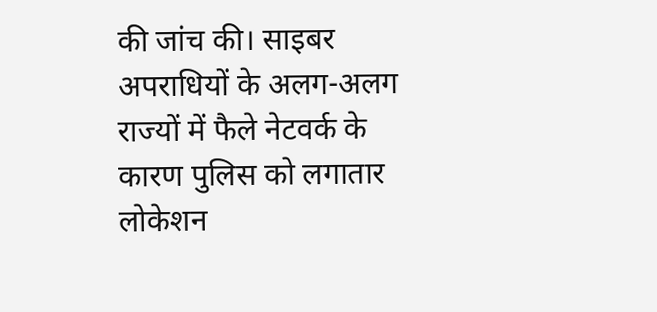की जांच की। साइबर अपराधियों के अलग-अलग राज्यों में फैले नेटवर्क के कारण पुलिस को लगातार लोकेशन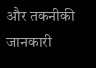और तकनीकी जानकारी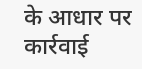के आधार पर कार्रवाई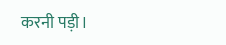करनी पड़ी।